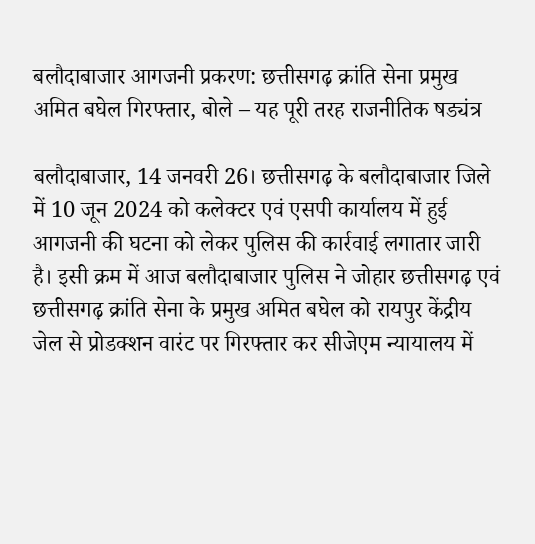बलौदाबाजार आगजनी प्रकरण: छत्तीसगढ़ क्रांति सेना प्रमुख अमित बघेल गिरफ्तार, बोले – यह पूरी तरह राजनीतिक षड्यंत्र

बलौदाबाजार, 14 जनवरी 26। छत्तीसगढ़ के बलौदाबाजार जिले में 10 जून 2024 को कलेक्टर एवं एसपी कार्यालय में हुई आगजनी की घटना को लेकर पुलिस की कार्रवाई लगातार जारी है। इसी क्रम में आज बलौदाबाजार पुलिस ने जोहार छत्तीसगढ़ एवं छत्तीसगढ़ क्रांति सेना के प्रमुख अमित बघेल को रायपुर केंद्रीय जेल से प्रोडक्शन वारंट पर गिरफ्तार कर सीजेएम न्यायालय में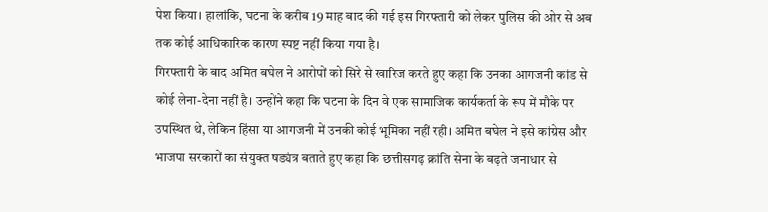पेश किया। हालांकि, घटना के करीब 19 माह बाद की गई इस गिरफ्तारी को लेकर पुलिस की ओर से अब तक कोई आधिकारिक कारण स्पष्ट नहीं किया गया है।
गिरफ्तारी के बाद अमित बघेल ने आरोपों को सिरे से खारिज करते हुए कहा कि उनका आगजनी कांड से कोई लेना-देना नहीं है। उन्होंने कहा कि घटना के दिन वे एक सामाजिक कार्यकर्ता के रूप में मौके पर उपस्थित थे, लेकिन हिंसा या आगजनी में उनकी कोई भूमिका नहीं रही। अमित बघेल ने इसे कांग्रेस और भाजपा सरकारों का संयुक्त षड्यंत्र बताते हुए कहा कि छत्तीसगढ़ क्रांति सेना के बढ़ते जनाधार से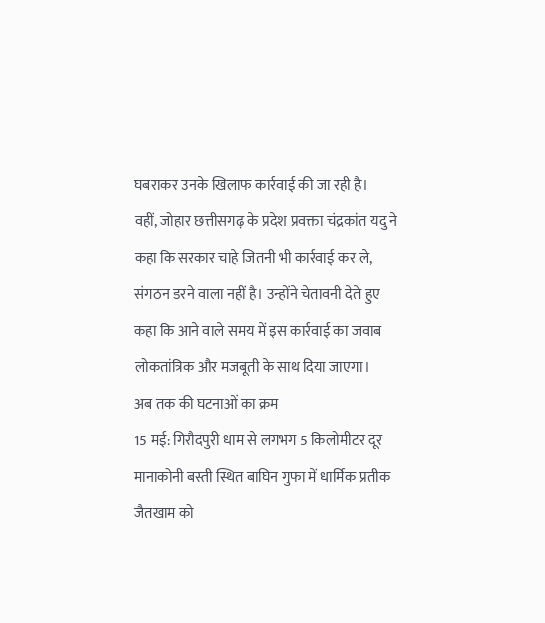घबराकर उनके खिलाफ कार्रवाई की जा रही है।
वहीं, जोहार छत्तीसगढ़ के प्रदेश प्रवक्ता चंद्रकांत यदु ने कहा कि सरकार चाहे जितनी भी कार्रवाई कर ले, संगठन डरने वाला नहीं है। उन्होंने चेतावनी देते हुए कहा कि आने वाले समय में इस कार्रवाई का जवाब लोकतांत्रिक और मजबूती के साथ दिया जाएगा।
अब तक की घटनाओं का क्रम
15 मई: गिरौदपुरी धाम से लगभग 5 किलोमीटर दूर मानाकोनी बस्ती स्थित बाघिन गुफा में धार्मिक प्रतीक जैतखाम को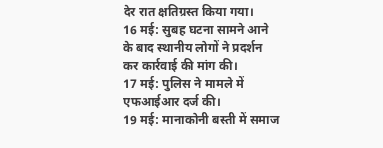देर रात क्षतिग्रस्त किया गया।
16 मई: सुबह घटना सामने आने के बाद स्थानीय लोगों ने प्रदर्शन कर कार्रवाई की मांग की।
17 मई: पुलिस ने मामले में एफआईआर दर्ज की।
19 मई: मानाकोनी बस्ती में समाज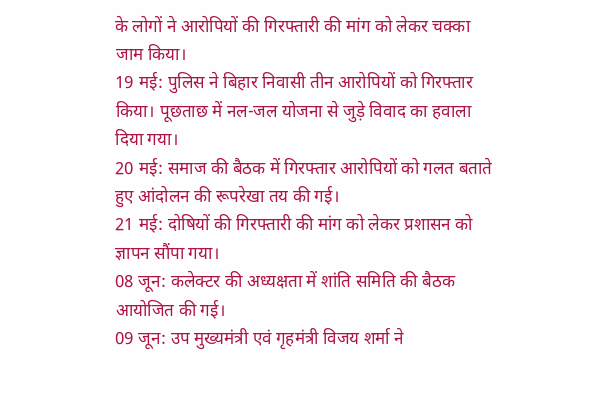के लोगों ने आरोपियों की गिरफ्तारी की मांग को लेकर चक्का जाम किया।
19 मई: पुलिस ने बिहार निवासी तीन आरोपियों को गिरफ्तार किया। पूछताछ में नल-जल योजना से जुड़े विवाद का हवाला दिया गया।
20 मई: समाज की बैठक में गिरफ्तार आरोपियों को गलत बताते हुए आंदोलन की रूपरेखा तय की गई।
21 मई: दोषियों की गिरफ्तारी की मांग को लेकर प्रशासन को ज्ञापन सौंपा गया।
08 जून: कलेक्टर की अध्यक्षता में शांति समिति की बैठक आयोजित की गई।
09 जून: उप मुख्यमंत्री एवं गृहमंत्री विजय शर्मा ने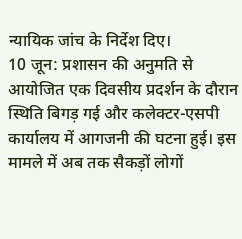न्यायिक जांच के निर्देश दिए।
10 जून: प्रशासन की अनुमति से आयोजित एक दिवसीय प्रदर्शन के दौरान स्थिति बिगड़ गई और कलेक्टर-एसपी कार्यालय में आगजनी की घटना हुई। इस मामले में अब तक सैकड़ों लोगों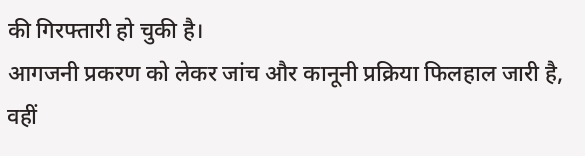की गिरफ्तारी हो चुकी है।
आगजनी प्रकरण को लेकर जांच और कानूनी प्रक्रिया फिलहाल जारी है, वहीं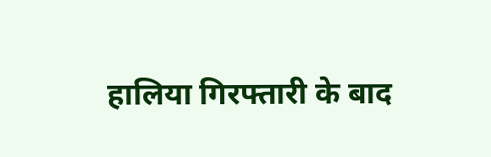हालिया गिरफ्तारी के बाद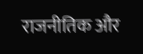राजनीतिक और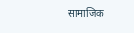सामाजिक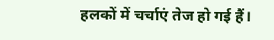हलकों में चर्चाएं तेज हो गई हैं।